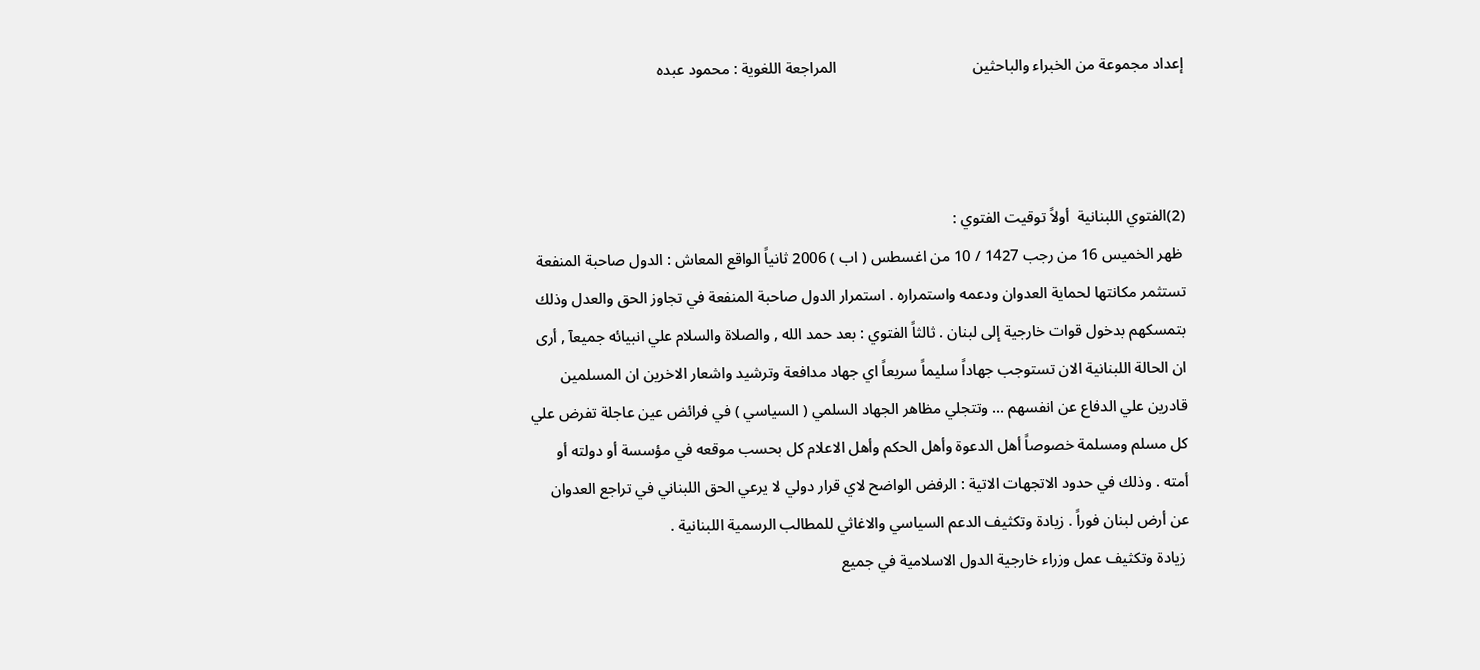إعداد مجموعة من الخبراء والباحثين                                   المراجعة اللغوية : محمود عبده



(2)الفتوي اللبنانية  أولاً توقيت الفتوي :
 ظهر الخميس 16 من رجب 1427 / 10 من اغسطس ( اب ) 2006 ثانياً الواقع المعاش : الدول صاحبة المنفعة تستثمر مكانتها لحماية العدوان ودعمه واستمراره . استمرار الدول صاحبة المنفعة في تجاوز الحق والعدل وذلك بتمسكهم بدخول قوات خارجية إلى لبنان . ثالثاً الفتوي : بعد حمد الله , والصلاة والسلام علي انبيائه جميعآ , أرى ان الحالة اللبنانية الان تستوجب جهاداً سليماً سريعاً اي جهاد مدافعة وترشيد واشعار الاخرين ان المسلمين قادرين علي الدفاع عن انفسهم ... وتتجلي مظاهر الجهاد السلمي ( السياسي ) في فرائض عين عاجلة تفرض علي كل مسلم ومسلمة خصوصاً أهل الدعوة وأهل الحكم وأهل الاعلام كل بحسب موقعه في مؤسسة أو دولته أو أمته . وذلك في حدود الاتجهات الاتية : الرفض الواضح لاي قرار دولي لا يرعي الحق اللبناني في تراجع العدوان عن أرض لبنان فوراً . زيادة وتكثيف الدعم السياسي والاغاثي للمطالب الرسمية اللبنانية .
 زيادة وتكثيف عمل وزراء خارجية الدول الاسلامية في جميع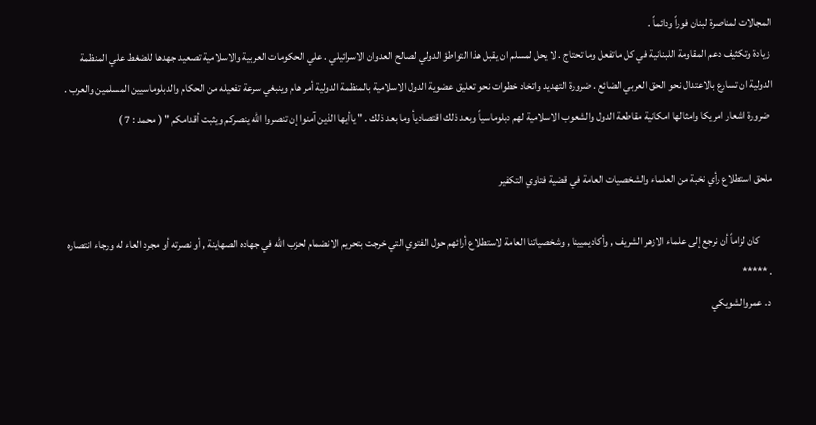المجالات لمناصرة لبنان فوراً ودائماً .
 زيادة وتكثيف دعم المقاومة اللبنانية في كل ماتفعل وما تحتاج . لا يحل لمسلم ان يقبل هذا التواطؤ الدولي لصالح العدوان الاسرائيلي . علي الحكومات العربية والاسلامية تصعيد جهدها للضغط علي المنظمة الدولية ان تسارع بالاعتدال نحو الحق العربي الضائع . ضرورة التهديد واتخاد خطوات نحو تعليق عضوية الدول الاسلامية بالمنظمة الدولية أمر هام وينبغي سرعة تفعيله من الحكام والدبلوماسيين المسلمين والعرب .
 ضرورة اشعار امريكا وامثالها امكانية مقاطعة الدول والشعوب الاسلامية لهم دبلوماسياً وبعد ذلك اقتصاديأ وما بعد ذلك . " ياأيها الذين آمنوا إن تنصروا الله ينصركم ويثبت أقدامكم " ( محمد : 7 )

ملحق استطلاع رأي نخبة من العلماء والشخصيات العامة في قضية فتاوي التكفير

      كان لزاماً أن نرجع إلى علماء الازهر الشريف , وأكاديميينا , وشخصياتنا العامة لاستطلاع أرائهم حول الفتوي التي خرجت بتحريم الانضمام لحزب الله في جهاده الصهاينة , أو نصرته أو مجرد العاء له ورجاء انتصاره
. *****
 د. عمروالشويكي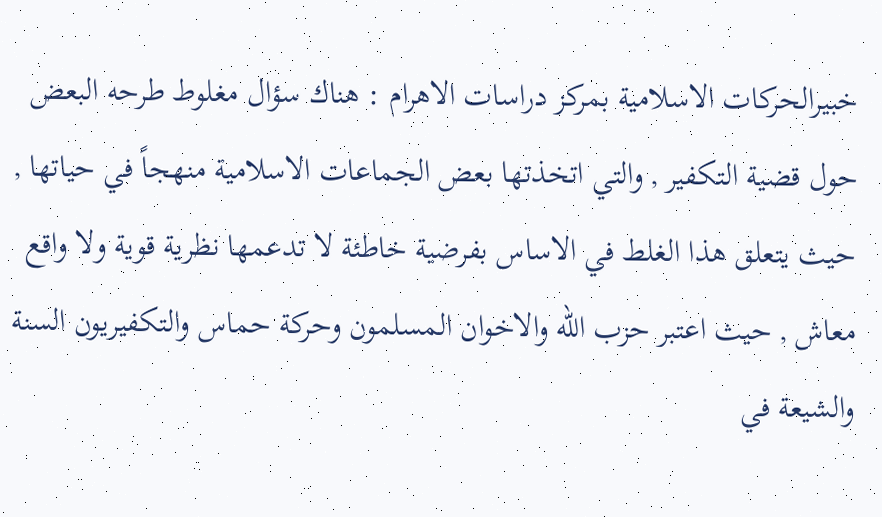خبيرالحركات الاسلامية بمركز دراسات الاهرام : هناك سؤال مغلوط طرحه البعض حول قضية التكفير , والتي اتخذتها بعض الجماعات الاسلامية منهجاً في حياتها , حيث يتعلق هذا الغلط في الاساس بفرضية خاطئة لا تدعمها نظرية قوية ولا واقع معاش , حيث اعتبر حزب الله والاخوان المسلمون وحركة حماس والتكفيريون السنة والشيعة في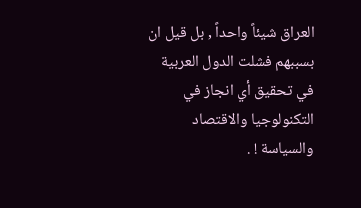العراق شيئاً واحداً , بل قيل ان بسببهم فشلت الدول العربية في تحقيق أي انجاز في التكنولوجيا والاقتصاد والسياسة ! .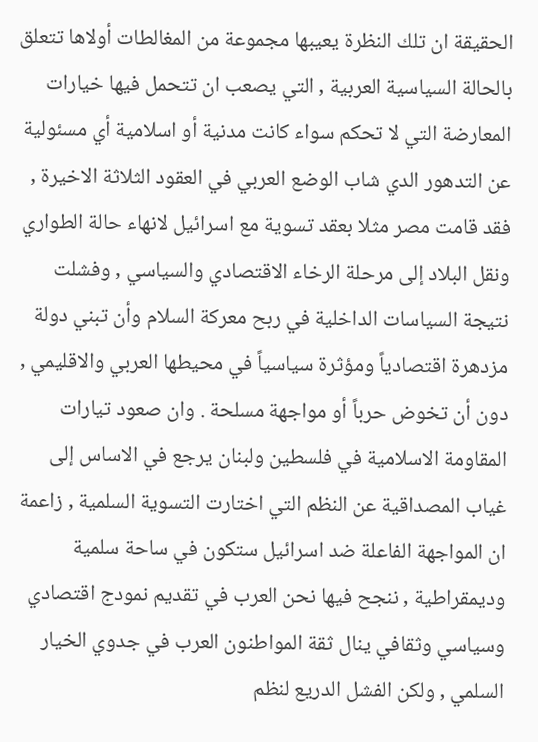الحقيقة ان تلك النظرة يعيبها مجموعة من المغالطات أولاها تتعلق بالحالة السياسية العربية , التي يصعب ان تتحمل فيها خيارات المعارضة التي لا تحكم سواء كانت مدنية أو اسلامية أي مسئولية عن التدهور الدي شاب الوضع العربي في العقود الثلاثة الاخيرة , فقد قامت مصر مثلا بعقد تسوية مع اسرائيل لانهاء حالة الطواري ونقل البلاد إلى مرحلة الرخاء الاقتصادي والسياسي , وفشلت نتيجة السياسات الداخلية في ربح معركة السلام وأن تبني دولة مزدهرة اقتصادياً ومؤثرة سياسياً في محيطها العربي والاقليمي , دون أن تخوض حرباً أو مواجهة مسلحة . وان صعود تيارات المقاومة الاسلامية في فلسطين ولبنان يرجع في الاساس إلى غياب المصداقية عن النظم التي اختارت التسوية السلمية , زاعمة ان المواجهة الفاعلة ضد اسرائيل ستكون في ساحة سلمية وديمقراطية , ننجح فيها نحن العرب في تقديم نمودج اقتصادي وسياسي وثقافي ينال ثقة المواطنون العرب في جدوي الخيار السلمي , ولكن الفشل الدريع لنظم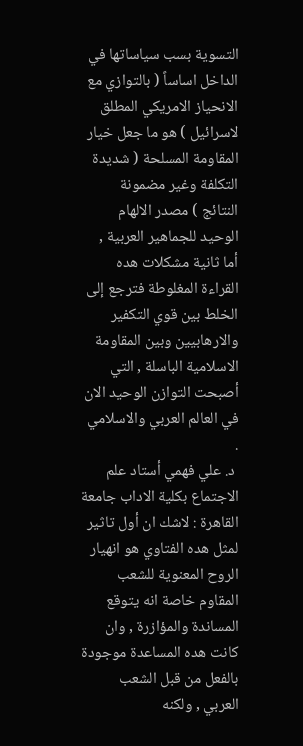التسوية بسب سياساتها في الداخل اساساً ( بالتوازي مع الانحياز الامريكي المطلق لاسرائيل ) هو ما جعل خيار المقاومة المسلحة ( شديدة التكلفة وغير مضمونة النتائج ) مصدر الالهام الوحيد للجماهير العربية , أما ثانية مشكلات هده القراءة المغلوطة فترجع إلى الخلط بين قوي التكفير والارهابيين وبين المقاومة الاسلامية الباسلة , التي أصبحت التوازن الوحيد الان في العالم العربي والاسلامي .
 د. علي فهمي أستاد علم الاجتماع بكلية الاداب جامعة القاهرة : لاشك ان أول تاثير لمثل هده الفتاوي هو انهيار الروح المعنوية للشعب المقاوم خاصة انه يتوقع المساندة والمؤازرة , وان كانت هده المساعدة موجودة بالفعل من قبل الشعب العربي , ولكنه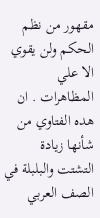مقهور من نظم الحكم ولن يقوي الا علي المظاهرات . ان هده الفتاوي من شأنها زيادة التشتت والبلبلة في الصف العربي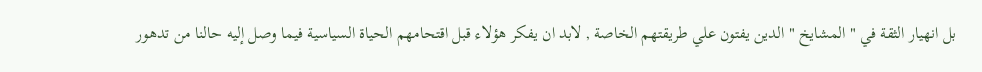بل انهيار الثقة في " المشايخ " الدين يفتون علي طريقتهم الخاصة , لابد ان يفكر هؤلاء قبل اقتحامهم الحياة السياسية فيما وصل إليه حالنا من تدهور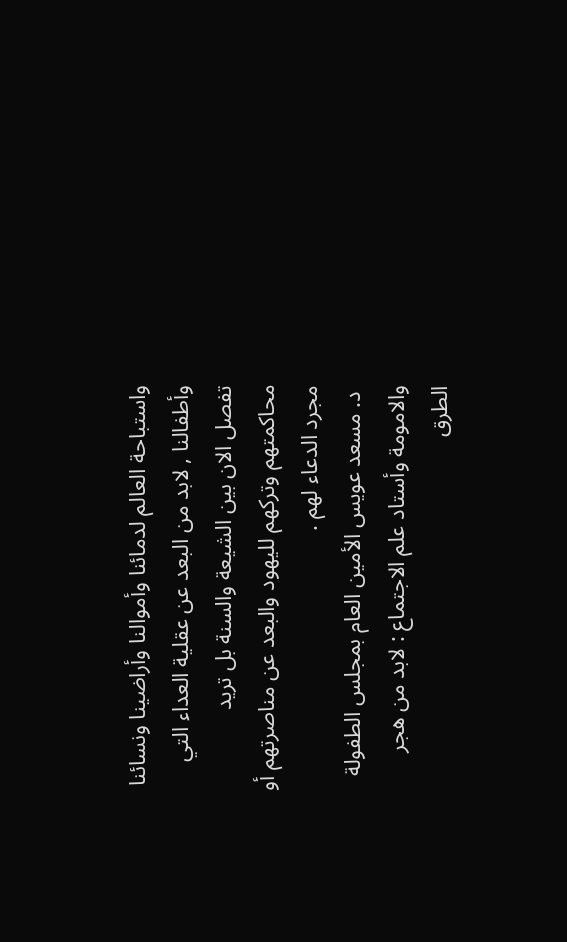واستباحة العالم لدمائنا وأموالنا وأراضينا ونسائنا وأطفالنا , لابد من البعد عن عقلية العداء التي تفصل الان بين الشيعة والسنة بل تريد محاكمتهم وتركهم لليهود والبعد عن مناصرتهم أو مجرد الدعاء لهم .
 د. مسعد عويس الأمين العام بمجلس الطفولة والامومة وأستاد علم الاجتماع : لابد من هجر الطرق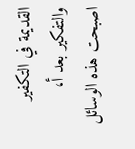القديمة في التكفير والتفكير بعد أ، اصبحت هذه الوسائل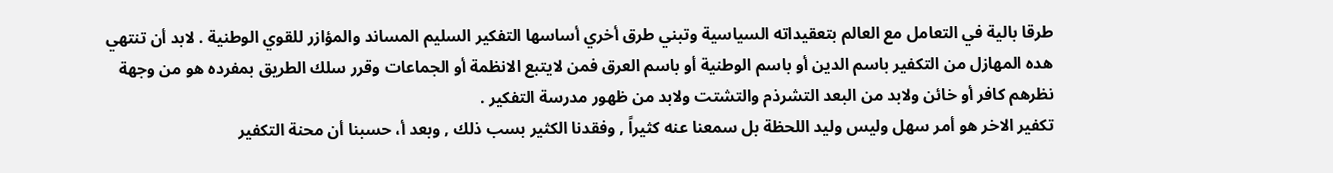طرقا بالية في التعامل مع العالم بتعقيداته السياسية وتبني طرق أخري أساسها التفكير السليم المساند والمؤازر للقوي الوطنية . لابد أن تنتهي هده المهازل من التكفير باسم الدين أو باسم الوطنية أو باسم العرق فمن لايتبع الانظمة أو الجماعات وقرر سلك الطريق بمفرده هو من وجهة نظرهم كافر أو خائن ولابد من البعد التشرذم والتشتت ولابد من ظهور مدرسة التفكير .
تكفير الاخر هو أمر سهل وليس وليد اللحظة بل سمعنا عنه كثيراً , وفقدنا الكثير بسب ذلك , وبعد أ، حسبنا أن محنة التكفير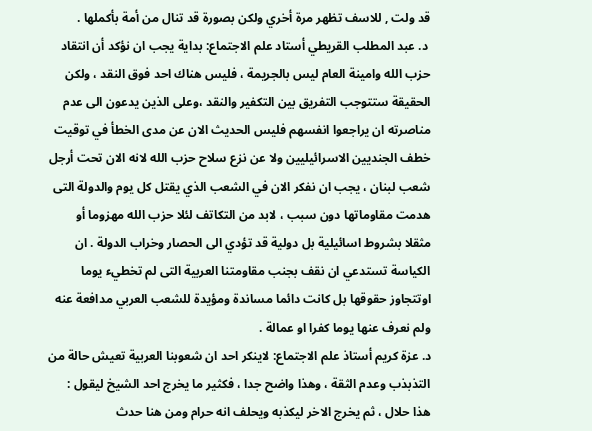قد ولت , للاسف تظهر مرة أخري ولكن بصورة قد تنال من أمة بأكملها .
 د. عبد المطلب القريطي أستاد علم الاجتماع: بداية يجب ان نؤكد أن انتقاد حزب الله وامينة العام ليس بالجريمة ، فليس هناك احد فوق النقد ، ولكن الحقيقة ستتوجب التفريق بين التكفير والنقد ،وعلى الذين يدعون الى عدم مناصرته ان يراجعوا انفسهم فليس الحديث الان عن مدى الخطأ في توقيت خطف الجنديين الاسرائيليين ولا عن نزع سلاح حزب الله لانه الان تحت أرجل شعب لبنان ، يجب ان نفكر الان في الشعب الذي يقتل كل يوم والدولة التى هدمت مقاوماتها دون سبب ، لابد من التكاتف لئلا حزب الله مهزوما أو مثقلا بشروط اسائيلية بل دولية قد تؤدي الى الحصار وخراب الدولة . ان الكياسة تستدعي ان نقف بجنب مقاومتنا العربية التى لم تخطيء يوما اوتتجاوز حقوقها بل كانت دائما مساندة ومؤيدة للشعب العربي مدافعة عنه ولم نعرف عنها يوما كفرا او عمالة .
د. عزة كريم أستاذ علم الاجتماع: لاينكر احد ان شعوبنا العربية تعيش حالة من التذبذب وعدم الثقة ، وهذا واضح جدا ، فكثير ما يخرج احد الشيخ ليقول : هذا حلال ، ثم يخرج الاخر ليكذبه ويحلف انه حرام ومن هنا حدث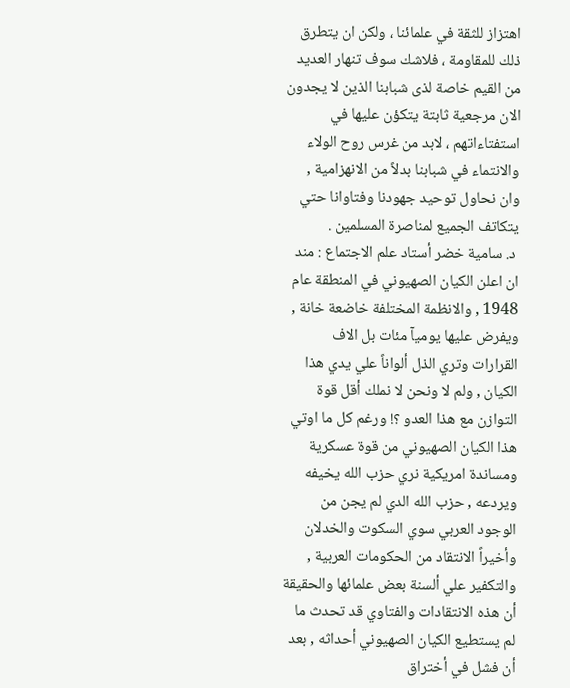اهتزاز للثقة في علمائنا ، ولكن ان يتطرق ذلك للمقاومة ، فلاشك سوف تنهار العديد من القيم خاصة لذى شبابنا الذين لا يجدون الان مرجعية ثابتة يتكؤن عليها في استفتاءاتهم ، لابد من غرس روح الولاء والانتماء في شبابنا بدلاً من الانهزامية , وان نحاول توحيد جهودنا وفتاوانا حتي يتكاتف الجميع لمناصرة المسلمين .
 د. سامية خضر أستاد علم الاجتماع : مند ان اعلن الكيان الصهيوني في المنطقة عام 1948 , والانظمة المختلفة خاضعة خانة , ويفرض عليها يوميآ مئات بل الاف القرارات وتري الذل ألواناً علي يدي هذا الكيان , ولم لا ونحن لا نملك أقل قوة التوازن مع هذا العدو ؟! ورغم كل ما اوتي هذا الكيان الصهيوني من قوة عسكرية ومساندة امريكية نري حزب الله يخيفه ويردعه , حزب الله الدي لم يجن من الوجود العربي سوي السكوت والخدلان وأخيراً الانتقاد من الحكومات العربية , والتكفير علي ألسنة بعض علمائها والحقيقة أن هذه الانتقادات والفتاوي قد تحدث ما لم يستطيع الكيان الصهيوني أحداثه , بعد أن فشل في أختراق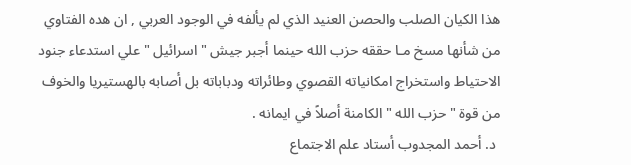هذا الكيان الصلب والحصن العنيد الذي لم يألفه في الوجود العربي , ان هده الفتاوي من شأنها مسخ مـا حققه حزب الله حينما أجبر جيش " اسرائيل " علي استدعاء جنود الاحتياط واستخراج امكانياته القصوي وطائراته ودباباته بل أصابه بالهستيريا والخوف من قوة " حزب الله " الكامنة أصلاً في ايمانه .
 د. أحمد المجدوب أستاد علم الاجتماع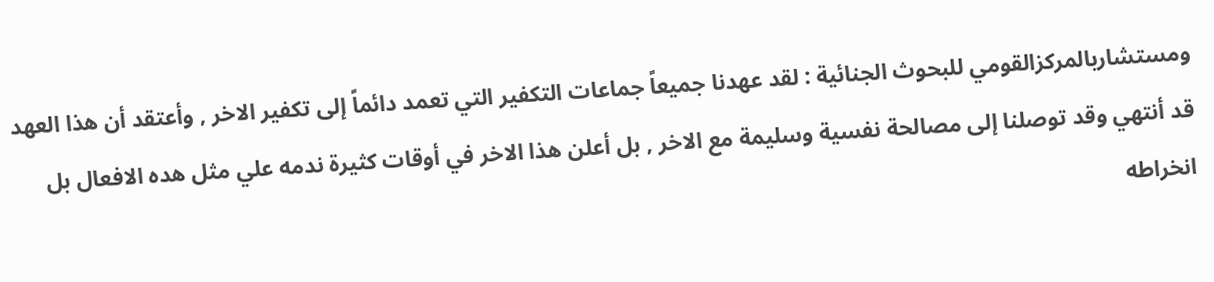ومستشاربالمركزالقومي للبحوث الجنائية : لقد عهدنا جميعاً جماعات التكفير التي تعمد دائماً إلى تكفير الاخر , وأعتقد أن هذا العهد قد أنتهي وقد توصلنا إلى مصالحة نفسية وسليمة مع الاخر , بل أعلن هذا الاخر في أوقات كثيرة ندمه علي مثل هده الافعال بل انخراطه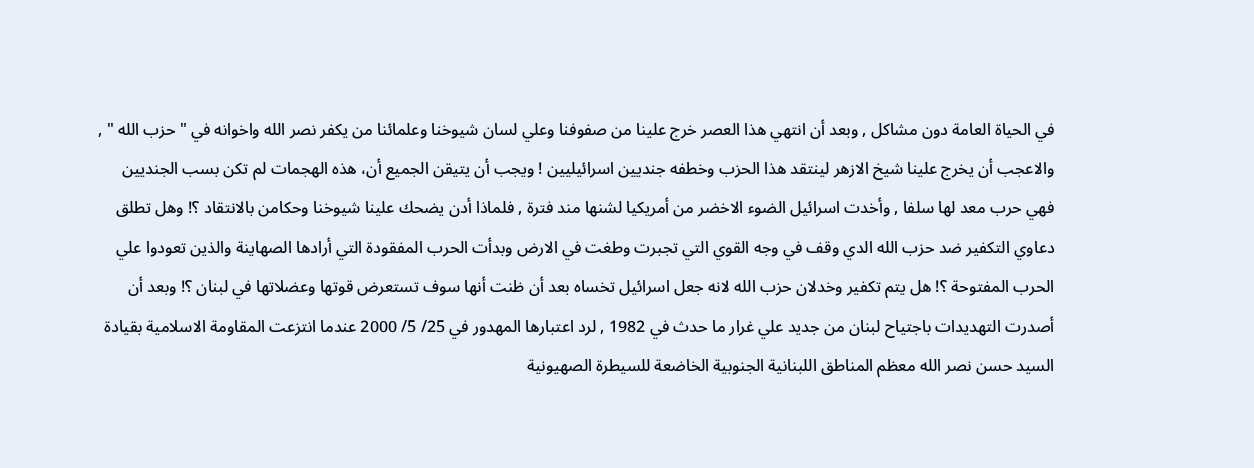في الحياة العامة دون مشاكل , وبعد أن انتهي هذا العصر خرج علينا من صفوفنا وعلي لسان شيوخنا وعلمائنا من يكفر نصر الله واخوانه في " حزب الله " , والاعجب أن يخرج علينا شيخ الازهر لينتقد هذا الحزب وخطفه جنديين اسرائيليين ! ويجب أن يتيقن الجميع أن، هذه الهجمات لم تكن بسب الجنديين فهي حرب معد لها سلفا , وأخدت اسرائيل الضوء الاخضر من أمريكيا لشنها مند فترة , فلماذا أدن يضحك علينا شيوخنا وحكامن بالانتقاد ؟! وهل تطلق دعاوي التكفير ضد حزب الله الدي وقف في وجه القوي التي تجبرت وطغت في الارض وبدأت الحرب المفقودة التي أرادها الصهاينة والذين تعودوا علي الحرب المفتوحة ؟! هل يتم تكفير وخدلان حزب الله لانه جعل اسرائيل تخساه بعد أن ظنت أنها سوف تستعرض قوتها وعضلاتها في لبنان ؟! وبعد أن أصدرت التهديدات باجتياح لبنان من جديد علي غرار ما حدث في 1982 , لرد اعتبارها المهدور في 25/ 5/ 2000 عندما انتزعت المقاومة الاسلامية بقيادة السيد حسن نصر الله معظم المناطق اللبنانية الجنوبية الخاضعة للسيطرة الصهيونية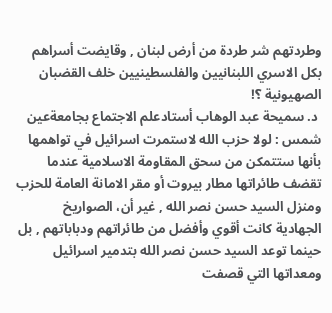وطردتهم شر طردة من أرض لبنان , وقايضت أسراهم بكل الاسري اللبنانيين والفلسطينيين خلف القضبان الصهيونية ؟!
 د. سميحة عبد الوهاب أستادعلم الاجتماع بجامعةعين شمس : لولا حزب الله لاستمرت اسرائيل في تواهمها بأنها ستتمكن من سحق المقاومة الاسلامية عندما تقضف طائراتها مطار بيروت أو مقر الامانة العامة للحزب ومنزل السيد حسن نصر الله , غير أن، الصواريخ الجهادية كانت أقوي وأفضل من طائراتهم ودباباتهم , بل حينما توعد السيد حسن نصر الله بتدمير اسرائيل ومعداتها التي قصفت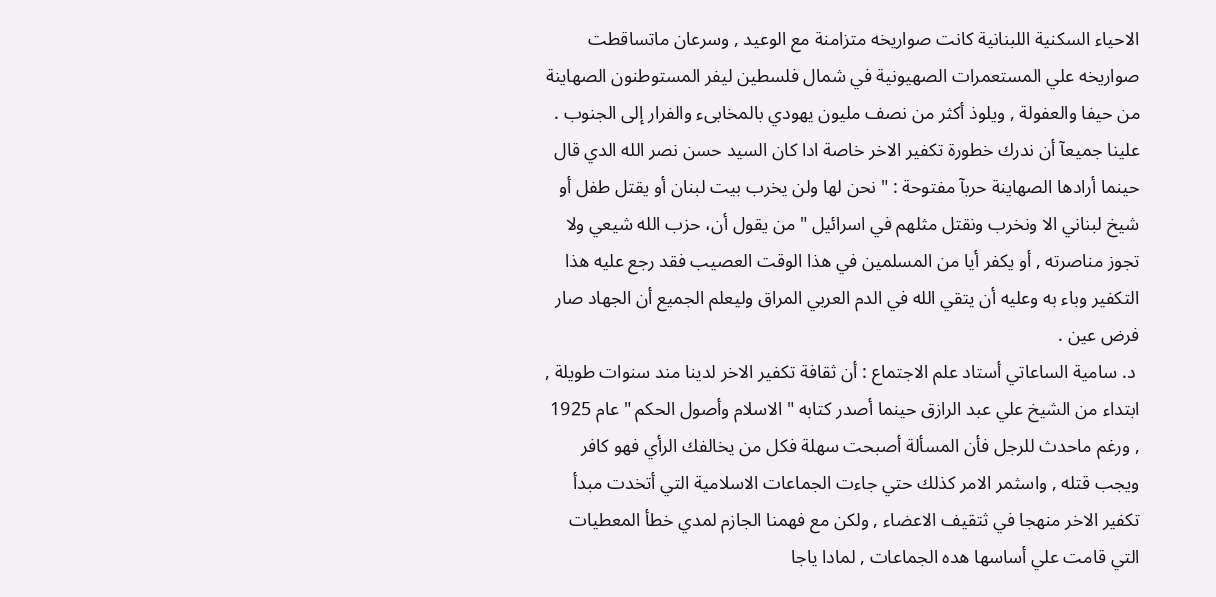الاحياء السكنية اللبنانية كانت صواريخه متزامنة مع الوعيد , وسرعان ماتساقطت صواريخه علي المستعمرات الصهيونية في شمال فلسطين ليفر المستوطنون الصهاينة من حيفا والعفولة , ويلوذ أكثر من نصف مليون يهودي بالمخابىء والفرار إلى الجنوب . علينا جميعآ أن ندرك خطورة تكفير الاخر خاصة ادا كان السيد حسن نصر الله الدي قال حينما أرادها الصهاينة حربآ مفتوحة : " نحن لها ولن يخرب بيت لبنان أو يقتل طفل أو شيخ لبناني الا ونخرب ونقتل مثلهم في اسرائيل " من يقول أن، حزب الله شيعي ولا تجوز مناصرته , أو يكفر أيا من المسلمين في هذا الوقت العصيب فقد رجع عليه هذا التكفير وباء به وعليه أن يتقي الله في الدم العربي المراق وليعلم الجميع أن الجهاد صار فرض عين .
 د. سامية الساعاتي أستاد علم الاجتماع : أن ثقافة تكفير الاخر لدينا مند سنوات طويلة , ابتداء من الشيخ علي عبد الرازق حينما أصدر كتابه " الاسلام وأصول الحكم " عام 1925 , ورغم ماحدث للرجل فأن المسألة أصبحت سهلة فكل من يخالفك الرأي فهو كافر ويجب قتله , واسثمر الامر كذلك حتي جاءت الجماعات الاسلامية التي أتخدت مبدأ تكفير الاخر منهجا في ثتقيف الاعضاء , ولكن مع فهمنا الجازم لمدي خطأ المعطيات التي قامت علي أساسها هده الجماعات , لمادا ياجا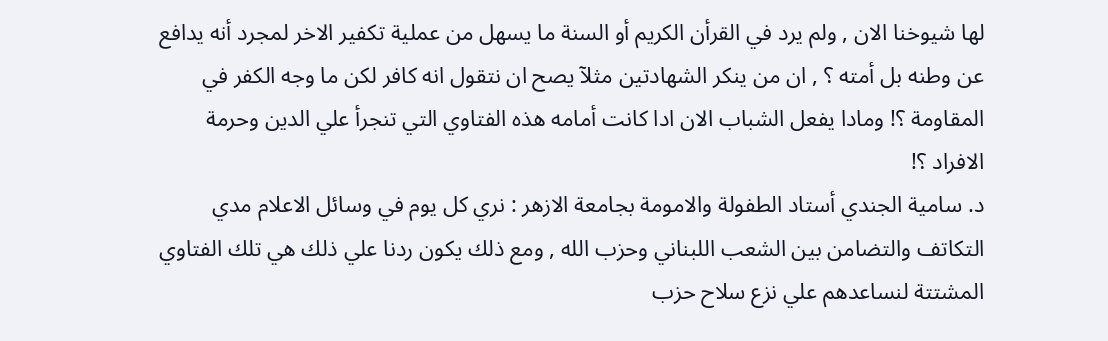لها شيوخنا الان , ولم يرد في القرأن الكريم أو السنة ما يسهل من عملية تكفير الاخر لمجرد أنه يدافع عن وطنه بل أمته ؟ , ان من ينكر الشهادتين مثلآ يصح ان نتقول انه كافر لكن ما وجه الكفر في المقاومة ؟! ومادا يفعل الشباب الان ادا كانت أمامه هذه الفتاوي التي تنجرأ علي الدين وحرمة الافراد ؟!
د. سامية الجندي أستاد الطفولة والامومة بجامعة الازهر : نري كل يوم في وسائل الاعلام مدي التكاتف والتضامن بين الشعب اللبناني وحزب الله , ومع ذلك يكون ردنا علي ذلك هي تلك الفتاوي المشتتة لنساعدهم علي نزع سلاح حزب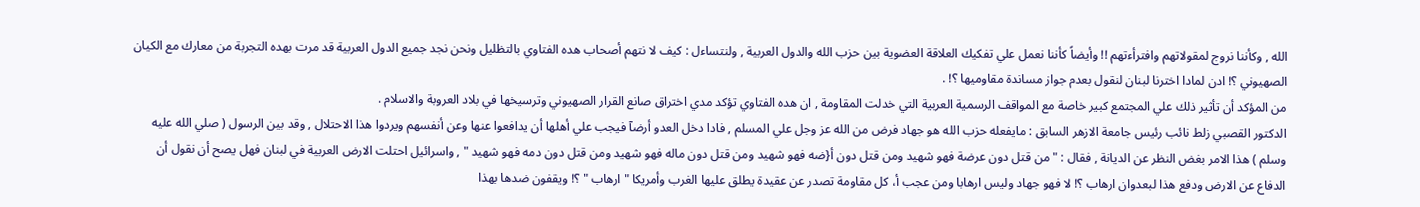الله , وكأننا نروج لمقولاتهم وافترأءتهم !! وأيضاً كأننا نعمل علي تفكيك العلاقة العضوية بين حزب الله والدول العربية , ولنتساءل : كيف لا نتهم أصحاب هده الفتاوي بالتظليل ونحن نجد جميع الدول العربية قد مرت بهده التجربة من معارك مع الكيان الصهيوني ؟! ادن لمادا اخترنا لبنان لنقول بعدم جواز مساندة مقاوميها ؟! .
من المؤكد أن تأثير ذلك علي المجتمع كبير خاصة مع المواقف الرسمية العربية التي خدلت المقاومة , ان هده الفتاوي تؤكد مدي اختراق صانع القرار الصهيوني وترسيخها في بلاد العروبة والاسلام .
الدكتور القصبي زلط نائب رئيس جامعة الازهر السابق : مايفعله حزب الله هو جهاد فرض من الله عز وجل علي المسلم , فادا دخل العدو أرضآ فيجب علي أهلها أن يدافعوا عنها وعن أنفسهم ويردوا هذا الاحتلال , وقد بين الرسول ( صلي الله عليه وسلم ) هذا الامر بغض النظر عن الديانة , فقال : " من قتل دون عرضة فهو شهيد ومن قتل دون أ{ضه فهو شهيد ومن قتل دون ماله فهو شهيد ومن قتل دون دمه فهو شهيد " , واسرائيل احتلت الارض العربية في لبنان فهل يصح أن نقول أن الدفاع عن الارض ودفع هذا لبعدوان ارهاب ؟! لا فهو جهاد وليس ارهابا ومن عجب أ، كل مقاومة تصدر عن عقيدة يطلق عليها الغرب وأمريكا " ارهاب " ؟! ويقفون ضدها بهذا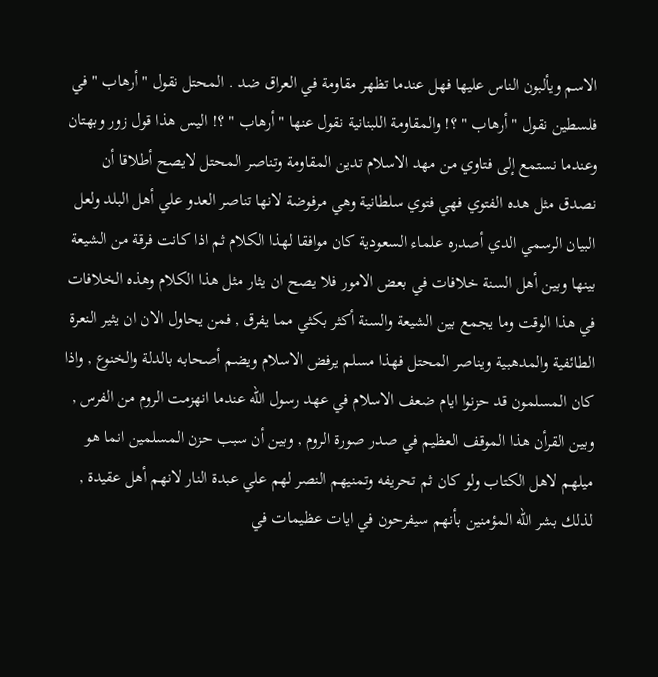الاسم ويألبون الناس عليها فهل عندما تظهر مقاومة في العراق ضد . المحتل نقول " أرهاب " في فلسطين نقول " أرهاب " ؟! والمقاومة اللبنانية نقول عنها " أرهاب " ؟! اليس هذا قول زور وبهتان وعندما نستمع إلى فتاوي من مهد الاسلام تدين المقاومة وتناصر المحتل لايصح أطلاقا أن نصدق مثل هده الفتوي فهي فتوي سلطانية وهي مرفوضة لانها تناصر العدو علي أهل البلد ولعل البيان الرسمي الدي أصدره علماء السعودية كان موافقا لهذا الكلام ثم اذا كانت فرقة من الشيعة بينها وبين أهل السنة خلافات في بعض الامور فلا يصح ان يثار مثل هذا الكلام وهذه الخلافات في هذا الوقت وما يجمع بين الشيعة والسنة أكثر بكثي مما يفرق , فمن يحاول الان ان يثير النعرة الطائفية والمدهبية ويناصر المحتل فهذا مسلم يرفض الاسلام ويضم أصحابه بالدلة والخنوع , واذا كان المسلمون قد حزنوا ايام ضعف الاسلام في عهد رسول الله عندما انهزمت الروم من الفرس , وبين القرأن هذا الموقف العظيم في صدر صورة الروم , وبين أن سبب حزن المسلمين انما هو ميلهم لاهل الكتاب ولو كان ثم تحريفه وتمنيهم النصر لهم علي عبدة النار لانهم أهل عقيدة , لذلك بشر الله المؤمنين بأنهم سيفرحون في ايات عظيمات في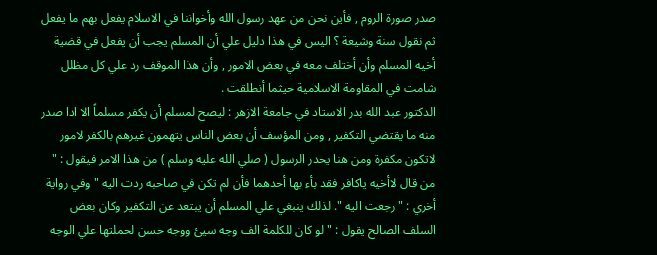صدر صورة الروم , فأين نحن من عهد رسول الله وأخواننا في الاسلام يفعل بهم ما يفعل ثم نقول سنة وشيعة ؟ اليس في هذا دليل علي أن المسلم يجب أن يفعل في قضية أخيه المسلم وأن أختلف معه في بعض الامور , وأن هذا الموقف رد علي كل مظلل شامت في المقاومة الاسلامية حيثما أنطلقت .
الدكتور عبد الله بدر الاستاد في جامعة الازهر : ليصح لمسلم أن يكفر مسلماً الا ادا صدر منه ما يقتضي التكفير , ومن المؤسف أن بعض الناس يتهمون غيرهم بالكفر لامور لاتكون مكفرة ومن هنا يحدر الرسول ( صلي الله عليه وسلم ) من هذا الامر فيقول : " من قال لاأخيه ياكافر فقد بأء بها أحدهما فأن لم تكن في صاحبه ردت اليه " وفي رواية أخري : " رجعت اليه ". لذلك ينبغي علي المسلم أن يبتعد عن التكفير وكان بعض السلف الصالح يقول : " لو كان للكلمة الف وجه سيئ ووجه حسن لحملتها علي الوجه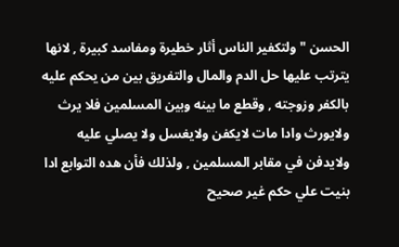الحسن " ولتكفير الناس أثار خطيرة ومفاسد كبيرة , لانها يترتب عليها حل الدم والمال والتفريق بين من يحكم عليه بالكفر وزوجته , وقطع ما بينه وبين المسلمين فلا يرث ولايورث وادا مات لايكفن ولايغسل ولا يصلي عليه ولايدفن في مقابر المسلمين , ولذلك فأن هده التوابع ادا بنيت علي حكم غير صحيح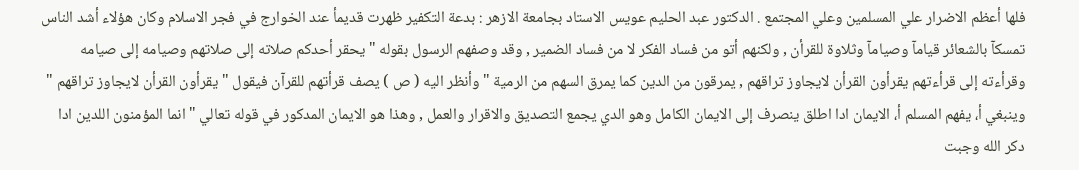فلها أعظم الاضرار علي المسلمين وعلي المجتمع . الدكتور عبد الحليم عويس الاستاد بجامعة الازهر : بدعة التكفير ظهرت قديمأ عند الخوارج في فجر الاسلام وكان هؤلاء أشد الناس تمسكآ بالشعائر قيامآ وصيامآ وثلاوة للقرأن , ولكنهم أتو من فساد الفكر لا من فساد الضمير , وقد وصفهم الرسول بقوله " يحقر أحدكم صلاته إلى صلاتهم وصيامه إلى صيامه وقرأءته إلى قرأءتهم يقرأون القرأن لايجاوز تراقهم , يمرقون من الدين كما يمرق السهم من الرمية " وأنظر اليه ( ص ) يصف قرأتهم للقرآن فيقول " يقرأون القرأن لايجاوز تراقهم " وينبغي أ، يفهم المسلم أ، الايمان ادا اطلق ينصرف إلى الايمان الكامل وهو الدي يجمع التصديق والاقرار والعمل , وهذا هو الايمان المدكور في قوله تعالي " انما المؤمنون اللدين ادا دكر الله وجبت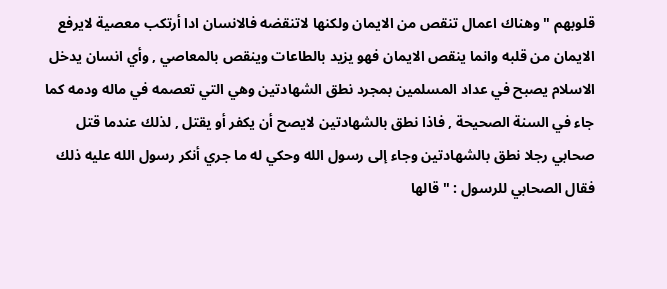قلوبهم " وهناك اعمال تنقص من الايمان ولكنها لاتنقضه فالانسان ادا أرتكب معصية لايرفع الايمان من قلبه وانما ينقص الايمان فهو يزيد بالطاعات وينقص بالمعاصي , وأي انسان يدخل الاسلام يصبح في عداد المسلمين بمجرد نطق الشهادتين وهي التي تعصمه في ماله ودمه كما جاء في السنة الصحيحة , فاذا نطق بالشهادتين لايصح أن يكفر أو يقتل , لذلك عندما قتل صحابي رجلا نطق بالشهادتين وجاء إلى رسول الله وحكي له ما جري أنكر رسول الله عليه ذلك فقال الصحابي للرسول : " قالها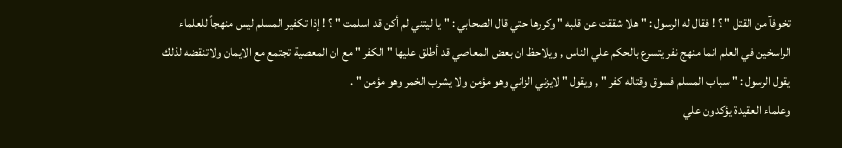تخوفآ من القتل " ؟ ! فقال له الرسول : " هلا شققت عن قلبه " وكررها حتي قال الصحابي : " يا ليتني لم أكن قد اسلمت " ؟ ! إذا تكفير المسلم ليس منهجاً للعلماء الراسخين في العلم انما منهج نفر يتسرع بالحكم علي الناس , ويلاحظ ان بعض المعاصي قد أطلق عليها " الكفر " مع ان المعصية تجتمع مع الايمان ولاتنقضه لذلك يقول الرسول : " سباب المسلم فسوق وقتاله كفر " , ويقول " لايزني الزاني وهو مؤمن ولا يشرب الخمر وهو مؤمن " .
وعلماء العقيدة يؤكدون علي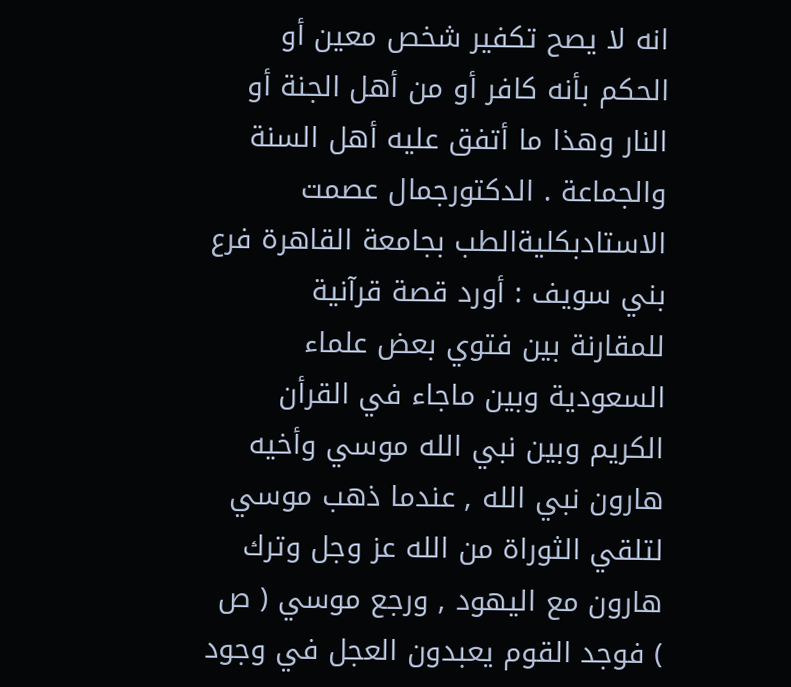انه لا يصح تكفير شخص معين أو الحكم بأنه كافر أو من أهل الجنة أو النار وهذا ما أتفق عليه أهل السنة والجماعة . الدكتورجمال عصمت الاستادبكليةالطب بجامعة القاهرة فرع بني سويف : أورد قصة قرآنية للمقارنة بين فتوي بعض علماء السعودية وبين ماجاء في القرأن الكريم وبين نبي الله موسي وأخيه هارون نبي الله , عندما ذهب موسي لتلقي الثوراة من الله عز وجل وترك هارون مع اليهود , ورجع موسي ( ص ) فوجد القوم يعبدون العجل في وجود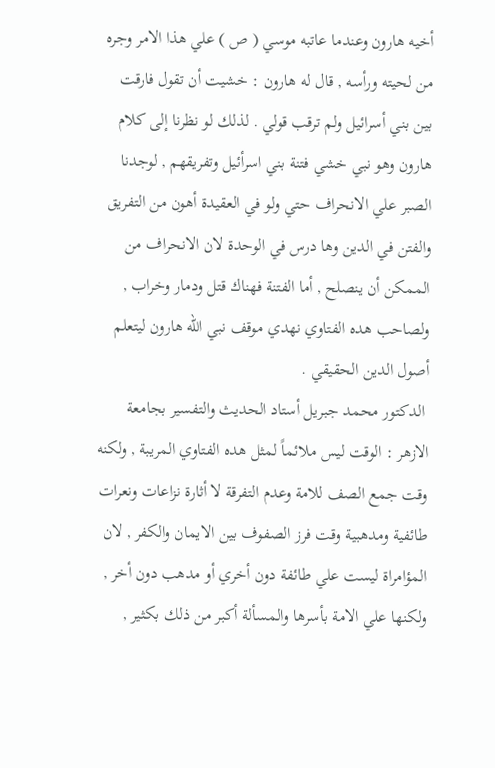أخيه هارون وعندما عاتبه موسي ( ص ) علي هذا الامر وجره من لحيته ورأسه , قال له هارون : خشيت أن تقول فارقت بين بني أسرائيل ولم ترقب قولي . لذلك لو نظرنا إلى كلام هارون وهو نبي خشي فتنة بني اسرأئيل وتفريقهم , لوجدنا الصبر علي الانحراف حتي ولو في العقيدة أهون من التفريق والفتن في الدين وها درس في الوحدة لان الانحراف من الممكن أن ينصلح , أما الفتنة فهناك قتل ودمار وخراب , ولصاحب هده الفتاوي نهدي موقف نبي الله هارون ليتعلم أصول الدين الحقيقي .
 الدكتور محمد جبريل أستاد الحديث والتفسير بجامعة الازهر : الوقت ليس ملائماً لمثل هده الفتاوي المريبة , ولكنه وقت جمع الصف للامة وعدم التفرقة لا أثارة نزاعات ونعرات طائفية ومدهبية وقت فرز الصفوف بين الايمان والكفر , لان المؤامراة ليست علي طائفة دون أخري أو مدهب دون أخر , ولكنها علي الامة بأسرها والمسألة أكبر من ذلك بكثير ,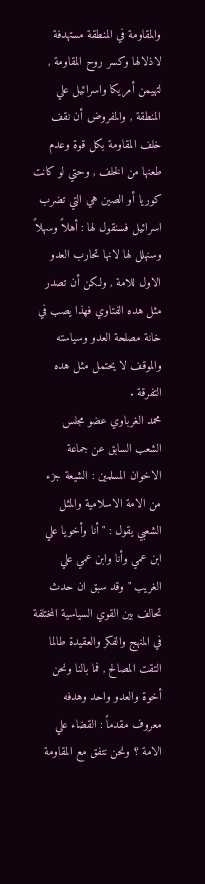والمقاومة في المنطقة مستهدفة لاذلالها وكسر روح المقاومة , لتهيمن أمريكا واسرائيل علي المنطقة , والمفروض أن نقف خلف المقاومة بكل قوة وعدم طعنها من الخلف , وحتي لو كانت كوريا أو الصين هي التي تضرب اسرائيل فسنقول لها : أهلاً وسهلاً وسنهلل لها لانها تحارب العدو الاول للامة , ولكن أن تصدر مثل هده الفتاوي فهذا يصب في خانة مصلحة العدو وسياسته والموقف لا يحتمل مثل هده التفرقة .
محمد الغرباوي عضو مجلس الشعب السابق عن جماعة الاخوان المسلمين : الشيعة جزء من الامة الاسلامية والمثل الشعبي يقول : " أنا وأخويا علي ابن عمي وأنا وابن عمي علي الغريب " وقد سبق ان حدث تحالف بين القوي السياسية المختلفة في المنهج والفكر والعقيدة طالما التقت المصالح , فما بالنا ونحن أخوة والعدو واحد وهدفه معروف مقدماً : القضاء علي الامة ؟ ونحن نتفق مع المقاومة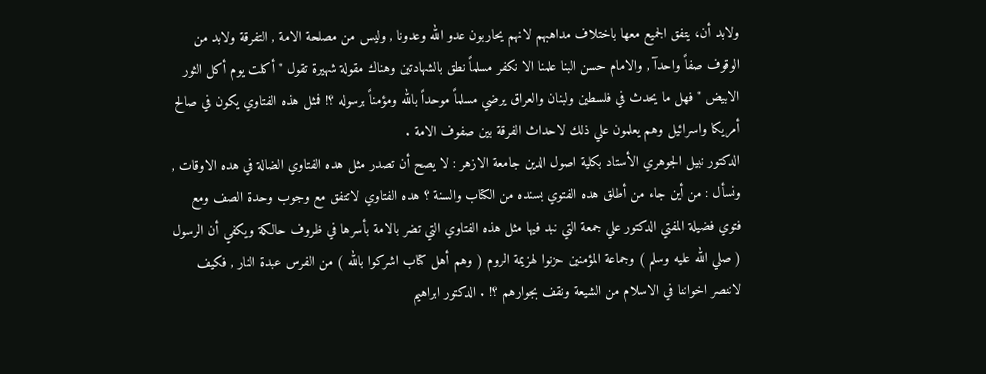ولابد أن، يتفق الجميع معها باختلاف مداهبهم لانهم يحاربون عدو الله وعدونا , وليس من مصلحة الامة , التفرقة ولابد من الوقوف صفاً واحدآ , والامام حسن البنا علمنا الا نكفر مسلماً نطق بالشهادتين وهناك مقولة شهيرة تقول " أكلت يوم أكل الثور الابيض " فهل ما يحدث في فلسطين ولبنان والعراق يرضي مسلماً موحداً بالله ومؤمناً برسوله ؟! فمثل هذه الفتاوي يكون في صالح أمريكا واسرائيل وهم يعلمون علي ذلك لاحداث الفرقة بين صفوف الامة .
الدكتور نبيل الجوهري الأستاد بكلية اصول الدين جامعة الازهر : لا يصح أن تصدر مثل هده الفتاوي الضالة في هده الاوقات , ونسأل : من أين جاء من أطلق هده الفتوي بسنده من الكتاب والسنة ؟ هده الفتاوي لاتتفق مع وجوب وحدة الصف ومع فتوي فضيلة المفتي الدكتور علي جمعة التي نبد فيها مثل هذه الفتاوي التي تضر بالامة بأسرها في ظروف حالكة ويكفي أن الرسول ( صلي الله عليه وسلم ) وجماعة المؤمنين حزنوا لهزيمة الروم ( وهم أهل كتاب اشركوا بالله ) من الفرس عبدة النار , فكيف لاننصر اخواننا في الاسلام من الشيعة ونقف بجوارهم ؟! . الدكتور ابراهيم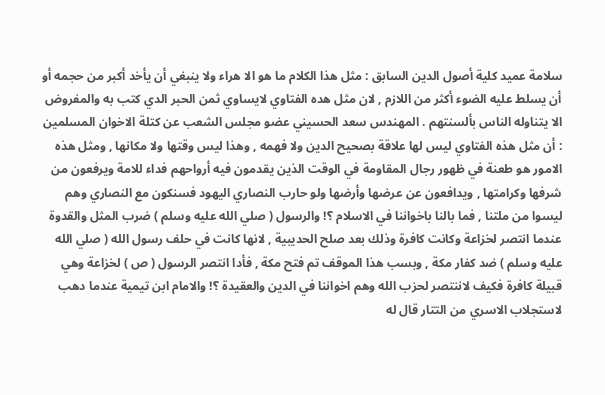سلامة عميد كلية أصول الدين السابق : مثل هذا الكلام ما هو الا هراء ولا ينبغي أن يأخد أكبر من حجمه أو أن يسلط عليه الضوء أكثر من اللازم , لان مثل هده الفتاوي لايساوي ثمن الحبر الدي كتب به والمفروض الا يتناوله الناس بألسنتهم . المهندس سعد الحسيني عضو مجلس الشعب عن كتلة الاخوان المسلمين : أن مثل هذه الفتاوي ليس لها علاقة بصحيح الدين ولا فهمه , وهذا ليس وقتها ولا مكانها , ومثل هذه الامور هو طعنة في ظهور رجال المقاومة في الوقت الذين يقدمون فيه أرواحهم فداء للامة ويرفعون من شرفها وكرامتها , ويدافعون عن عرضها وأرضها ولو حارب النصاري اليهود فسنكون مع النصاري وهم ليسوا من ملتنا , فما بالنا باخواننا في الاسلام ؟! والرسول ( صلي الله عليه وسلم ) ضرب المثل والقدوة عندما انتصر لخزاعة وكانت كافرة وذلك بعد صلح الحديبية , لانها كانت في حلف رسول الله ( صلي الله عليه وسلم ) ضد كفار مكة , وبسب هذا الموقف تم فتح مكة , فأدا انتصر الرسول ( ص ) لخزاعة وهي قبيلة كافرة فكيف لاننتصر لحزب الله وهم اخواننا في الدين والعقيدة ؟! والامام ابن تيمية عندما دهب لاستجلاب الاسري من التتار قال له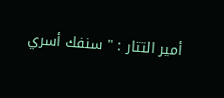أمير التتار : " سنفك أسري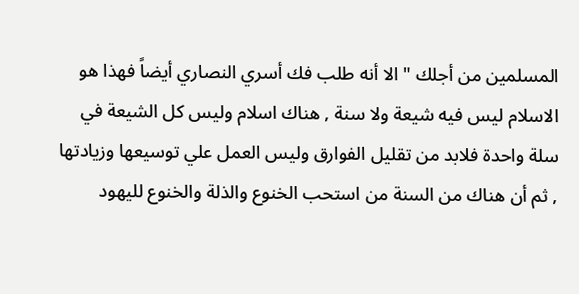المسلمين من أجلك " الا أنه طلب فك أسري النصاري أيضاً فهذا هو الاسلام ليس فيه شيعة ولا سنة , هناك اسلام وليس كل الشيعة في سلة واحدة فلابد من تقليل الفوارق وليس العمل علي توسيعها وزيادتها , ثم أن هناك من السنة من استحب الخنوع والذلة والخنوع لليهود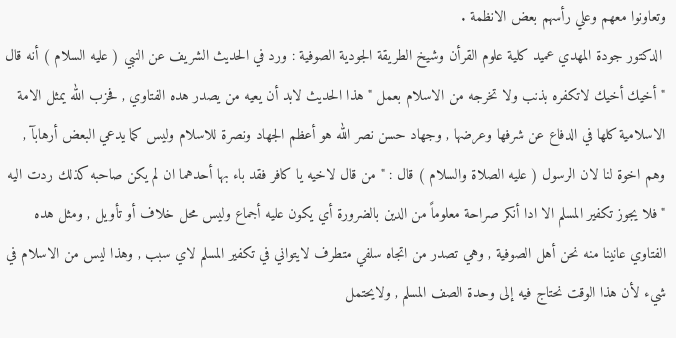وتعاونوا معهم وعلي رأسهم بعض الانظمة .
 الدكتور جودة المهدي عميد كلية علوم القرأن وشيخ الطريقة الجودية الصوفية : ورد في الحديث الشريف عن النبي ( عليه السلام ) أنه قال " أخيك أخيك لاتكفره بذنب ولا تخرجه من الاسلام بعمل " هذا الحديث لابد أن يعيه من يصدر هده الفتاوي , فحزب الله يمثل الامة الاسلامية كلها في الدفاع عن شرفها وعرضها , وجهاد حسن نصر الله هو أعظم الجهاد ونصرة للاسلام وليس كما يدعي البعض أرهابآ , وهم اخوة لنا لان الرسول ( عليه الصلاة والسلام ) قال : " من قال لاخيه يا كافر فقد باء بها أحدهما ان لم يكن صاحبه كذلك ردت اليه " فلا يجوز تكفير المسلم الا ادا أنكر صراحة معلوماً من الدين بالضرورة أي يكون عليه أجماع وليس محل خلاف أو تأويل , ومثل هده الفتاوي عانينا منه نحن أهل الصوفية , وهي تصدر من اتجاه سلفي متطرف لايتواني في تكفير المسلم لاي سبب , وهذا ليس من الاسلام في شيء لأن هذا الوقت نحتاج فيه إلى وحدة الصف المسلم , ولايحتمل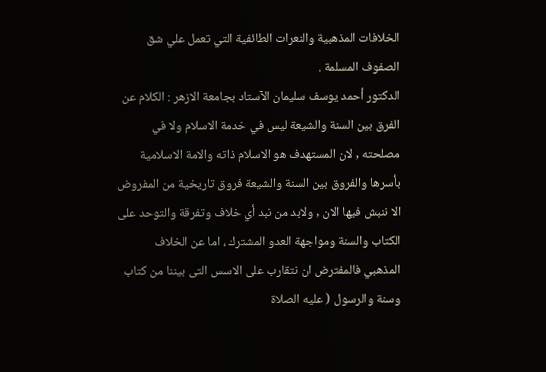الخلافات المذهبية والنعرات الطائفية التي تعمل علي شق الصفوف المسلمة .
الدكتور أحمد يوسف سليمان الآستاد بجامعة الازهر : الكلام عن الفرق بين السنة والشيعة ليس في خدمة الاسلام ولا في مصلحته , لان المستهدف هو الاسلام ذاته والامة الاسلامية بأسرها والفروق بين السنة والشيعة فروق تاريخية من المفروض الا ننبش فيها الان , ولابد من نبد أي خلاف وتفرقة والتوحد على الكتاب والسنة ومواجهة العدو المشترك ، اما عن الخلاف المذهبي فالمفترض ان نتقارب على الاسس التى بيننا من كتاب وسنة والرسول ( عليه الصلاة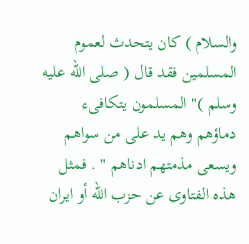والسلام ) كان يتحدث لعموم المسلمين فقد قال ( صلى الله عليه وسلم )" المسلمون يتكافىء دماؤهم وهم يد على من سواهم ويسعى مذمتهم ادناهم " . فمثل هذه الفتاوى عن حزب الله أو ايران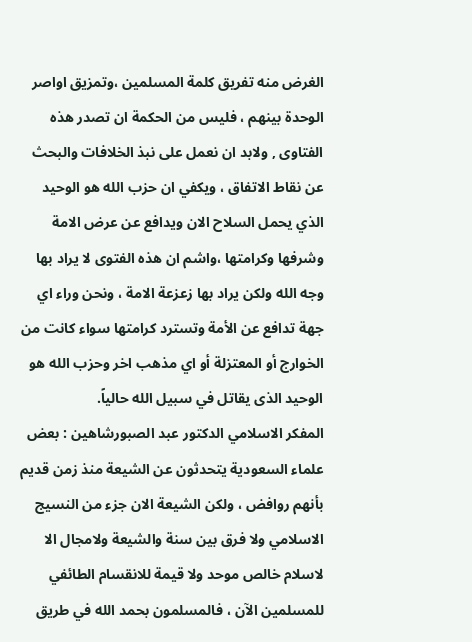الغرض منه تفريق كلمة المسلمين ،وتمزيق اواصر الوحدة بينهم ، فليس من الحكمة ان تصدر هذه الفتاوى , ولابد ان نعمل على نبذ الخلافات والبحث عن نقاط الاتفاق ، ويكفي ان حزب الله هو الوحيد الذي يحمل السلاح الان ويدافع عن عرض الامة وشرفها وكرامتها ،واشم ان هذه الفتوى لا يراد بها وجه الله ولكن يراد بها زعزعة الامة ، ونحن وراء اي جهة تدافع عن الأمة وتسترد كرامتها سواء كانت من الخوارج أو المعتزلة أو اي مذهب اخر وحزب الله هو الوحيد الذى يقاتل في سبيل الله حالياً.
المفكر الاسلامي الدكتور عبد الصبورشاهين : بعض علماء السعودية يتحدثون عن الشيعة منذ زمن قديم بأنهم روافض ، ولكن الشيعة الان جزء من النسيج الاسلامي ولا فرق بين سنة والشيعة ولامجال الا لاسلام خالص موحد ولا قيمة للانقسام الطائفي للمسلمين الآن ، فالمسلمون بحمد الله في طريق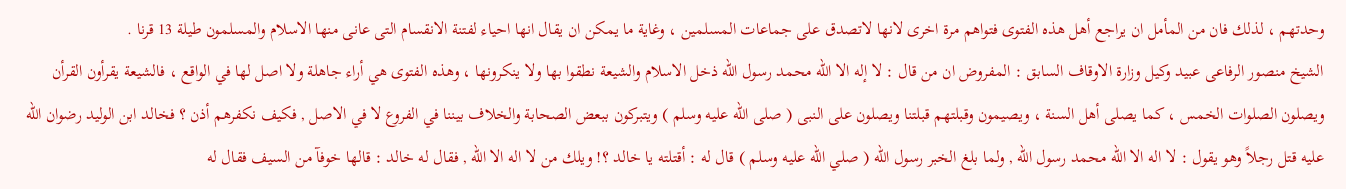وحدتهم ، لذلك فان من المأمل ان يراجع أهل هذه الفتوى فتواهم مرة اخرى لانها لاتصدق على جماعات المسلمين ، وغاية ما يمكن ان يقال انها احياء لفتنة الانقسام التى عانى منها الاسلام والمسلمون طيلة 13 قرنا .
الشيخ منصور الرفاعى عبيد وكيل وزارة الاوقاف السابق : المفروض ان من قال : لا إله الا الله محمد رسول الله ذخل الاسلام والشيعة نطقوا بها ولا ينكرونها ، وهذه الفتوى هي أراء جاهلة ولا اصل لها في الواقع ، فالشيعة يقرأون القرأن ويصلون الصلوات الخمس ، كما يصلى أهل السنة ، ويصيمون وقبلتهم قبلتنا ويصلون على النبى ( صلى الله عليه وسلم ) ويتبركون ببعض الصحابة والخلاف بيننا في الفروع لا في الاصل , فكيف نكفرهم أذن ؟ فخالد ابن الوليد رضوان الله عليه قتل رجلاً وهو يقول : لا اله الا الله محمد رسول الله , ولما بلغ الخبر رسول الله ( صلي الله عليه وسلم ) قال له : أقتلته يا خالد ؟! ويلك من لا اله الا الله , فقال له خالد : قالها خوفآ من السيف فقال له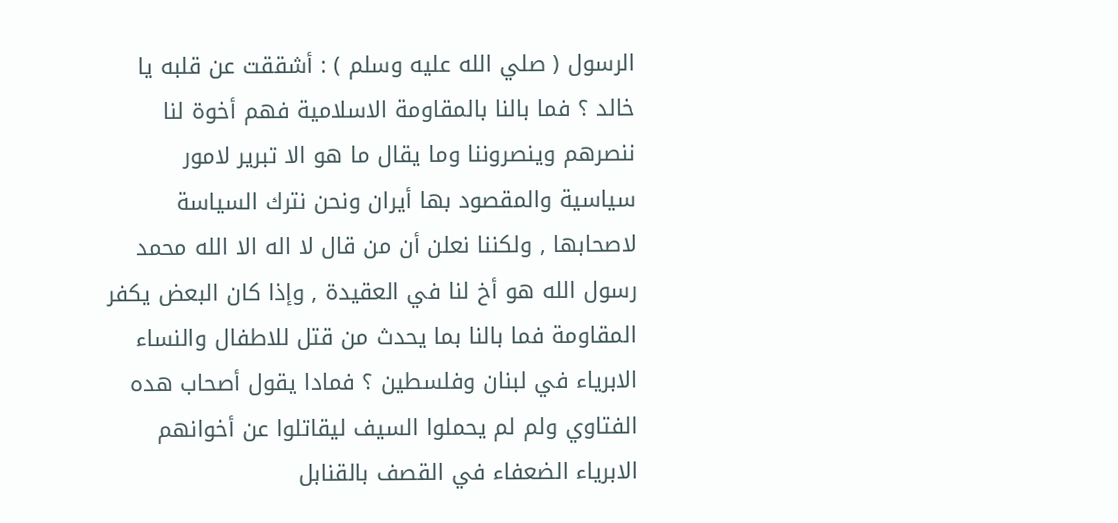الرسول ( صلي الله عليه وسلم ) : أشققت عن قلبه يا خالد ؟ فما بالنا بالمقاومة الاسلامية فهم أخوة لنا ننصرهم وينصروننا وما يقال ما هو الا تبرير لامور سياسية والمقصود بها أيران ونحن نترك السياسة لاصحابها , ولكننا نعلن أن من قال لا اله الا الله محمد رسول الله هو أخ لنا في العقيدة , وإذا كان البعض يكفر المقاومة فما بالنا بما يحدث من قتل للاطفال والنساء الابرياء في لبنان وفلسطين ؟ فمادا يقول أصحاب هده الفتاوي ولم لم يحملوا السيف ليقاتلوا عن أخوانهم الابرياء الضعفاء في القصف بالقنابل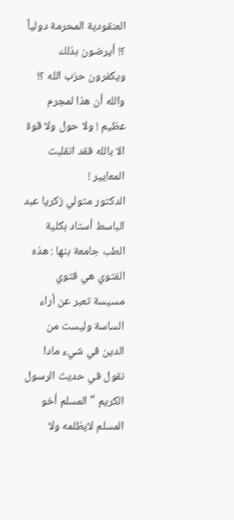العنقودية المحرمة دولياً ؟! أيرضون بذلك ويكفرون حزب الله ؟! والله أن هذا لمجرم عظيم ! ولا حول ولا قوة الا بالله فقد انقلبت المعايير !
الدكتور متولي زكريا عبد الباسط أستاد بكلية الطب جامعة بنها : هذه الفتوي هي فتوي مسيسة تعبر عن أراء الساسة وليست من الدين في شيء مادا نقول في حديث الرسول الكريم " المسلم أخو المسلم لايظلمه ولا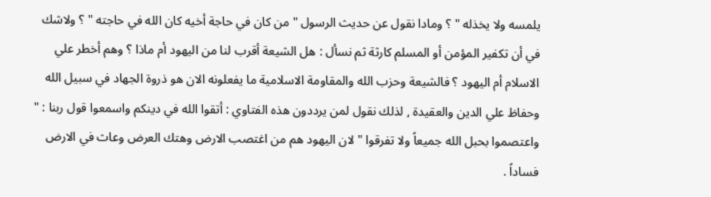يلمسه ولا يخذله " ؟ ومادا نقول عن حديث الرسول " من كان في حاجة أخيه كان الله في حاجته " ؟ ولاشك في أن تكفير المؤمن أو المسلم كارثة ثم نسأل : هل الشيعة أقرب لنا من اليهود أم ماذا ؟ وهم أخطر علي الاسلام أم اليهود ؟ فالشيعة وحزب الله والمقاومة الاسلامية ما يفعلونه الان هو ذروة الجهاد في سبيل الله وحفاظ علي الدين والعقيدة , لذلك نقول لمن يرددون هذه الفتاوي : أتقوا الله في دينكم واسمعوا قول ربنا : " واعتصموا بحبل الله جميعاً ولا تفرقوا " لان اليهود هم من اغتصب الارض وهتك العرض وعاث في الارض فساداً .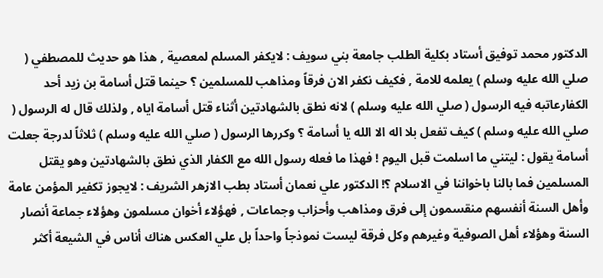الدكتور محمد توفيق أستاد بكلية الطلب جامعة بني سويف : لايكفر المسلم لمعصية , هذا هو حديث للمصطفي ( صلي الله عليه وسلم ) يعلمه للامة , فكيف نكفر الان فرقاً ومذاهب للمسلمين ؟ حينما قتل أسامة بن زيد أحد الكفارعاتبه فيه الرسول ( صلي الله عليه وسلم ) لانه نطق بالشهادتين أثناء قتل أسامة اياه , ولذلك قال له الرسول ( صلي الله عليه وسلم ) كيف تفعل بلا اله الا الله يا أسامة ؟ وكررها الرسول ( صلي الله عليه وسلم ) ثلاثاً لدرجة جعلت أسامة يقول : ليتني ما اسلمت قبل اليوم ! فهذا ما فعله رسول الله مع الكفار الذي نطق بالشهادتين وهو يقتل المسلمين فما بالنا باخواننا في الاسلام ؟! الدكتور علي نعمان أستاد بطب الازهر الشريف : لايجوز تكفير المؤمن عامة وأهل السنة أنفسهم منقسمون إلى فرق ومذاهب وأحزاب وجماعات , فهؤلاء أخوان مسلمون وهؤلاء جماعة أنصار السنة وهؤلاء أهل الصوفية وغيرهم وكل فرقة ليست نموذجاً واحداً بل علي العكس هناك أناس في الشيعة أكثر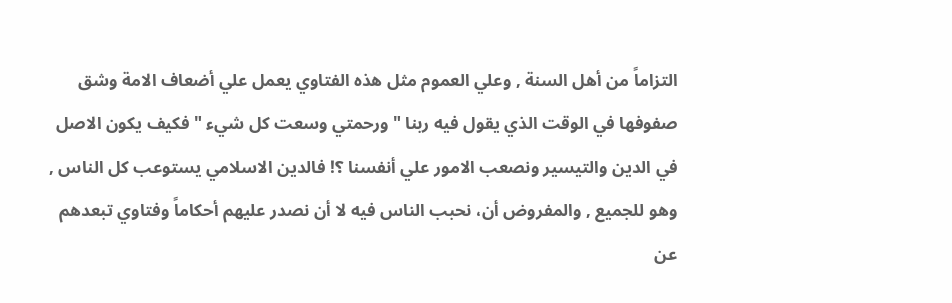التزاماً من أهل السنة , وعلي العموم مثل هذه الفتاوي يعمل علي أضعاف الامة وشق صفوفها في الوقت الذي يقول فيه ربنا " ورحمتي وسعت كل شيء " فكيف يكون الاصل في الدين والتيسير ونصعب الامور علي أنفسنا ؟! فالدين الاسلامي يستوعب كل الناس , وهو للجميع , والمفروض أن، نحبب الناس فيه لا أن نصدر عليهم أحكاماً وفتاوي تبعدهم عن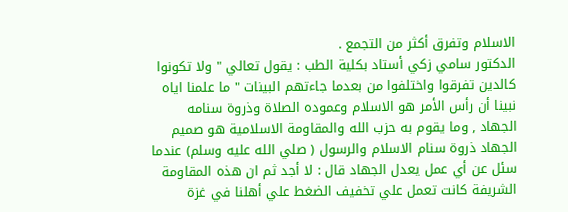الاسلام وتفرق أكثر من التجمع .
الدكتور سامي زكي أستاد بكلية الطب : يقول تعالي " ولا تكونوا كالدين تفرقوا واختلفوا من بعدما جاءتهم البينات " ما علمنا اياه نبينا أن رأس الأمر هو الاسلام وعموده الصلاة وذروة سنامه الجهاد , وما يقوم به حزب الله والمقاومة الاسلامية هو صميم الجهاد ذروة سنام الاسلام والرسول ( صلي الله عليه وسلم) عندما سئل عن أي عمل يعدل الجهاد قال : لا أجد ثم ان هذه المقاومة الشريفة كانت تعمل علي تخفيف الضغط علي أهلنا في غزة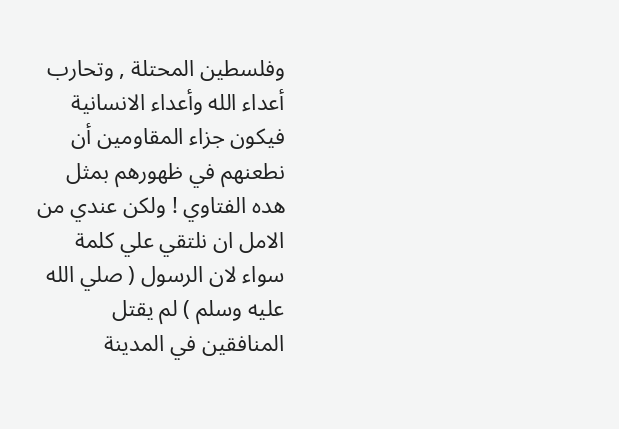وفلسطين المحتلة , وتحارب أعداء الله وأعداء الانسانية فيكون جزاء المقاومين أن نطعنهم في ظهورهم بمثل هده الفتاوي ! ولكن عندي من الامل ان نلتقي علي كلمة سواء لان الرسول ( صلي الله عليه وسلم ) لم يقتل المنافقين في المدينة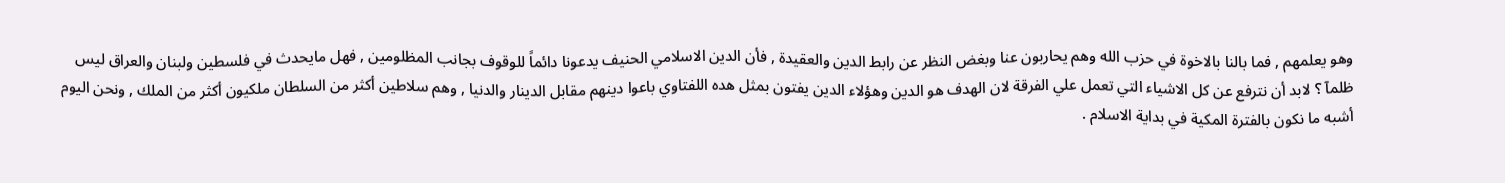وهو يعلمهم , فما بالنا بالاخوة في حزب الله وهم يحاربون عنا وبغض النظر عن رابط الدين والعقيدة , فأن الدين الاسلامي الحنيف يدعونا دائماً للوقوف بجانب المظلومين , فهل مايحدث في فلسطين ولبنان والعراق ليس ظلمآ ؟ لابد أن نترفع عن كل الاشياء التي تعمل علي الفرقة لان الهدف هو الدين وهؤلاء الدين يفتون بمثل هده اللفتاوي باعوا دينهم مقابل الدينار والدنيا , وهم سلاطين أكثر من السلطان ملكيون أكثر من الملك , ونحن اليوم أشبه ما نكون بالفترة المكية في بداية الاسلام .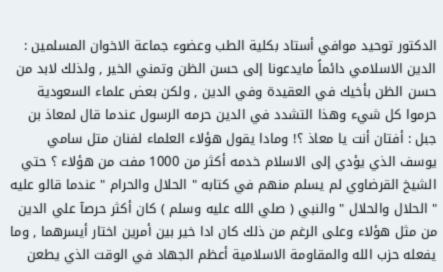الدكتور توحيد موافي أستاد بكلية الطب وعضوء جماعة الاخوان المسلمين : الدين الاسلامي دائماً مايدعونا إلى حسن الظن وتمني الخير , ولذلك لابد من حسن الظن بأخيك في العقيدة وفي الدين , ولكن بعض علماء السعودية حرموا كل شيء وهذا التشدد في الدين حرمه الرسول عندما قال لمعاذ بن جبل : أفتان أنت يا معاذ ؟! ومادا يقول هؤلاء العلماء لفنان متل سامي يوسف الذي يؤدي إلى الاسلام خدمه أكثر من 1000 مفت من هؤلاء ؟ حتي الشيخ القرضاوي لم يسلم منهم في كتابه " الحلال والحرام " عندما قالو عليه " الحلال والحلال " والنبي ( صلي الله عليه وسلم ) كان أكثر حرصآ علي الدين من مثل هؤلاء وعلى الرغم من ذلك كان ادا خير بين أمرين اختار أيسرهما , وما يفعله حزب الله والمقاومة الاسلامية أعظم الجهاد في الوقت الذي يطعن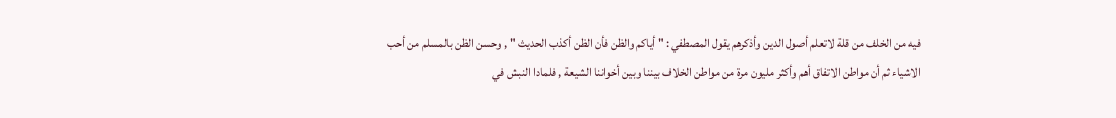فيه من الخلف من قلة لاتعلم أصول الدين وأذكرهم يقول المصطفي : " أياكم والظن فأن الظن أكذب الحديث " , وحسن الظن بالمسلم من أحب الاشياء ثم أن مواطن الاتفاق أهم وأكثر مليون مرة من مواطن الخلاف بيننا وبين أخواننا الشيعة , فلمادا النبش في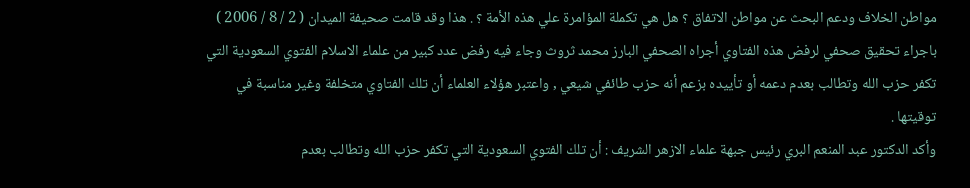مواطن الخلاف ودعم البحث عن مواطن الاتفاق ؟ هل هي تكملة المؤامرة علي هذه الأمة ؟ . هذا وقد قامت صحيفة الميدان ( 2 / 8 / 2006 ) باجراء تحقيق صحفي لرفض هذه الفتاوي أجراه الصحفي البارز محمد ثروث وجاء فيه رفض عدد كبير من علماء الاسلام الفتوي السعودية التي تكفر حزب الله وتطالب بعدم دعمه أو تأييده بزعم أنه حزب طائفي شيعي , واعتبر هؤلاء العلماء أن تلك الفتاوي متخلفة وغير مناسبة في توقيتها .
وأكد الدكتور عبد المنعم البري رئيس جبهة علماء الازهر الشريف : أن تلك الفتوي السعودية التي تكفر حزب الله وتطالب بعدم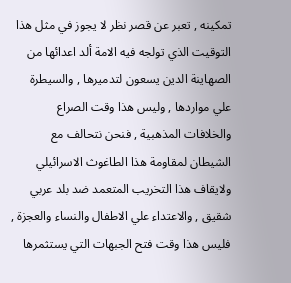تمكينه , تعبر عن قصر نظر لا يجوز في مثل هذا التوقيت الذي تولجه فيه الامة ألد اعدائها من الصهاينة الدين يسعون لتدميرها , والسيطرة علي مواردها , وليس هذا وقت الصراع والخلافات المذهبية , فنحن نتحالف مع الشيطان لمقاومة هذا الطاغوث الاسرائيلي ولايقاف هذا التخريب المتعمد ضد بلد عربي شقيق , والاعتداء علي الاطفال والنساء والعجزة , فليس هذا وقت فتح الجبهات التي يستثمرها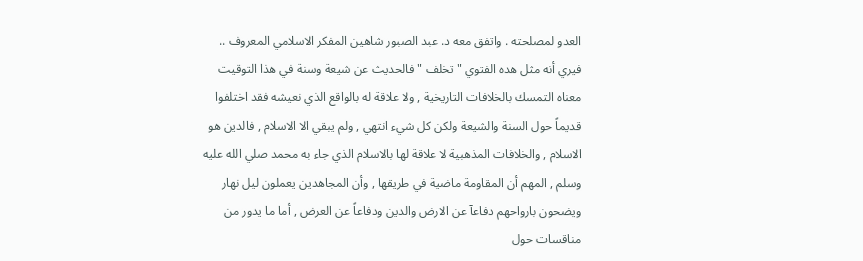العدو لمصلحته . واتفق معه د. عبد الصبور شاهين المفكر الاسلامي المعروف .. فيري أنه مثل هده الفتوي " تخلف " فالحديث عن شيعة وسنة في هذا التوقيت معناه التمسك بالخلافات التاريخية , ولا علاقة له بالواقع الذي نعيشه فقد اختلفوا قديماً حول السنة والشيعة ولكن كل شيء انتهي , ولم يبقي الا الاسلام , فالدين هو الاسلام , والخلافات المذهبية لا علاقة لها بالاسلام الذي جاء به محمد صلي الله عليه وسلم , المهم أن المقاومة ماضية في طريقها , وأن المجاهدين يعملون ليل نهار ويضحون بارواحهم دفاعآ عن الارض والدين ودفاعاً عن العرض , أما ما يدور من مناقسات حول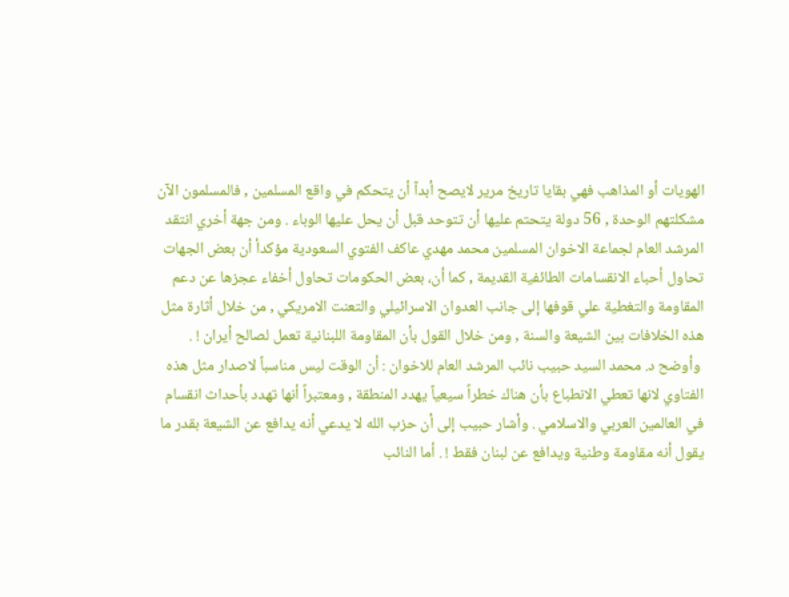الهويات أو المذاهب فهي بقايا تاريخ مرير لايصح أبدآ أن يتحكم في واقع المسلمين , فالمسلمون الآن مشكلتهم الوحدة , 56 دولة يتحتم عليها أن تتوحد قبل أن يحل عليها الوباء . ومن جهة أخري انتقد المرشد العام لجماعة الاخوان المسلمين محمد مهدي عاكف الفتوي السعودية مؤكدأ أن بعض الجهات تحاول أحباء الانقسامات الطائفية القديمة , كما أن، بعض الحكومات تحاول أخفاء عجزها عن دعم المقاومة والتغطية علي قوفها إلى جانب العدوان الاسرائيلي والتعنت الامريكي , من خلال أثارة مثل هذه الخلافات بين الشيعة والسنة , ومن خلال القول بأن المقاومة اللبنانية تعمل لصالح أيران ! .
 وأوضح د. محمد السيد حبيب نائب المرشد العام للاخوان : أن الوقت ليس مناسباً لاصدار مثل هذه الفتاوي لانها تعطي الانطباع بأن هناك خطراً سيعياً يهدد المنطقة , ومعتبراً أنها تهدد بأحداث انقسام في العالمين العربي والاسلامي . وأشار حبيب إلى أن حزب الله لا يدعي أنه يدافع عن الشيعة بقدر ما يقول أنه مقاومة وطنية ويدافع عن لبنان فقط ! . أما النائب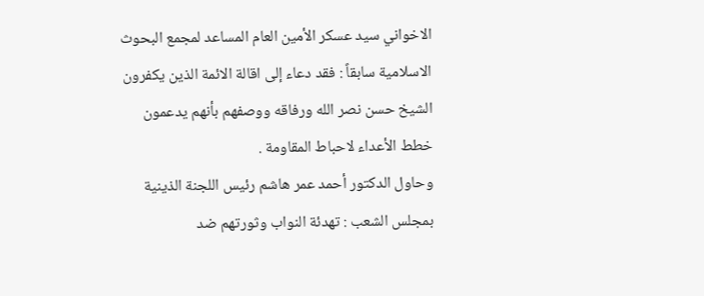الاخواني سيد عسكر الأمين العام المساعد لمجمع البحوث الاسلامية سابقاً : فقد دعاء إلى اقالة الائمة الذين يكفرون الشيخ حسن نصر الله ورفاقه ووصفهم بأنهم يدعمون خطط الأعداء لاحباط المقاومة .
وحاول الدكتور أحمد عمر هاشم رئيس اللجنة الذينية بمجلس الشعب : تهدئة النواب وثورتهم ضد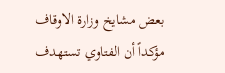بعض مشايخ وزارة الاوقاف مؤكداً أن الفتاوي تستهدف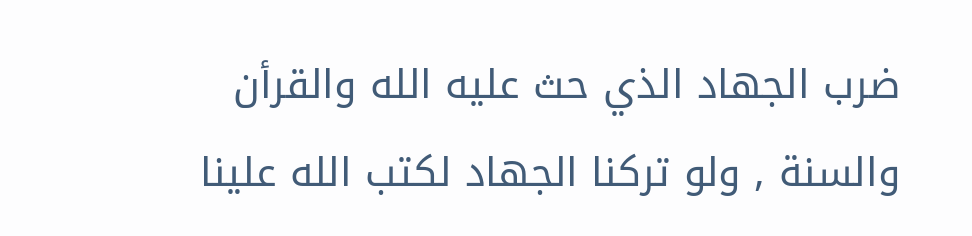ضرب الجهاد الذي حث عليه الله والقرأن والسنة , ولو تركنا الجهاد لكتب الله علينا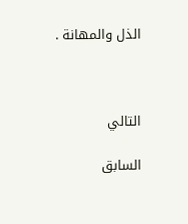الذل والمهانة .



التالي

السابق